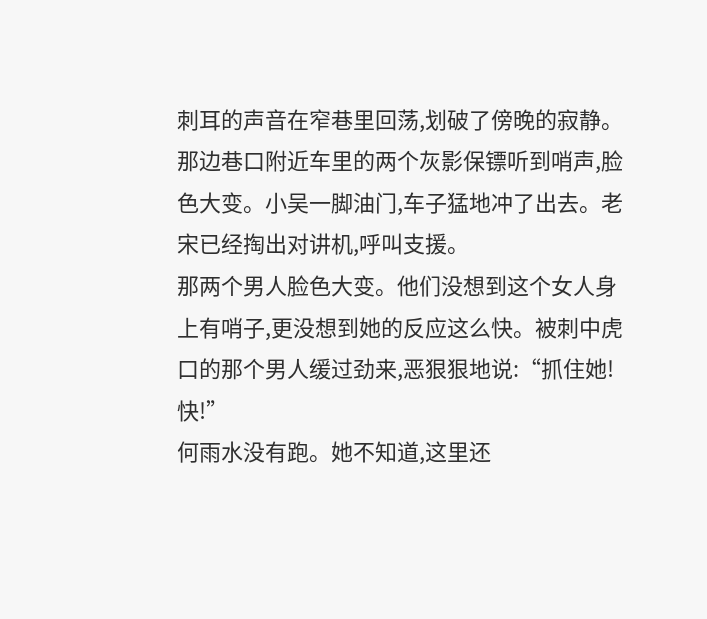刺耳的声音在窄巷里回荡,划破了傍晚的寂静。那边巷口附近车里的两个灰影保镖听到哨声,脸色大变。小吴一脚油门,车子猛地冲了出去。老宋已经掏出对讲机,呼叫支援。
那两个男人脸色大变。他们没想到这个女人身上有哨子,更没想到她的反应这么快。被刺中虎口的那个男人缓过劲来,恶狠狠地说:“抓住她!快!”
何雨水没有跑。她不知道,这里还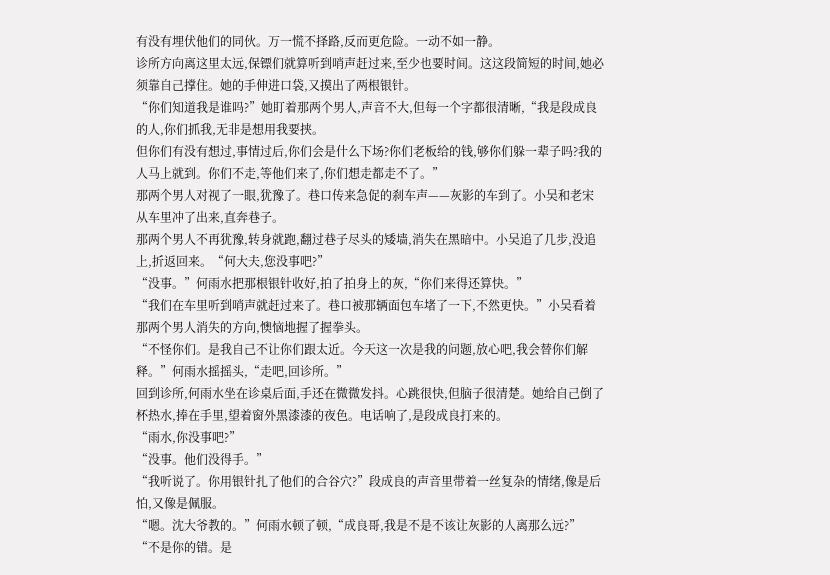有没有埋伏他们的同伙。万一慌不择路,反而更危险。一动不如一静。
诊所方向离这里太远,保镖们就算听到哨声赶过来,至少也要时间。这这段简短的时间,她必须靠自己撑住。她的手伸进口袋,又摸出了两根银针。
“你们知道我是谁吗?”她盯着那两个男人,声音不大,但每一个字都很清晰,“我是段成良的人,你们抓我,无非是想用我要挟。
但你们有没有想过,事情过后,你们会是什么下场?你们老板给的钱,够你们躲一辈子吗?我的人马上就到。你们不走,等他们来了,你们想走都走不了。”
那两个男人对视了一眼,犹豫了。巷口传来急促的刹车声——灰影的车到了。小吴和老宋从车里冲了出来,直奔巷子。
那两个男人不再犹豫,转身就跑,翻过巷子尽头的矮墙,消失在黑暗中。小吴追了几步,没追上,折返回来。“何大夫,您没事吧?”
“没事。”何雨水把那根银针收好,拍了拍身上的灰,“你们来得还算快。”
“我们在车里听到哨声就赶过来了。巷口被那辆面包车堵了一下,不然更快。”小吴看着那两个男人消失的方向,懊恼地握了握拳头。
“不怪你们。是我自己不让你们跟太近。今天这一次是我的问题,放心吧,我会替你们解释。”何雨水摇摇头,“走吧,回诊所。”
回到诊所,何雨水坐在诊桌后面,手还在微微发抖。心跳很快,但脑子很清楚。她给自己倒了杯热水,捧在手里,望着窗外黑漆漆的夜色。电话响了,是段成良打来的。
“雨水,你没事吧?”
“没事。他们没得手。”
“我听说了。你用银针扎了他们的合谷穴?”段成良的声音里带着一丝复杂的情绪,像是后怕,又像是佩服。
“嗯。沈大爷教的。”何雨水顿了顿,“成良哥,我是不是不该让灰影的人离那么远?”
“不是你的错。是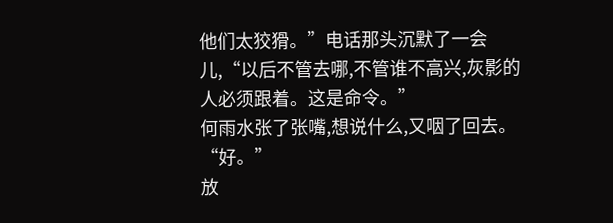他们太狡猾。”电话那头沉默了一会儿,“以后不管去哪,不管谁不高兴,灰影的人必须跟着。这是命令。”
何雨水张了张嘴,想说什么,又咽了回去。“好。”
放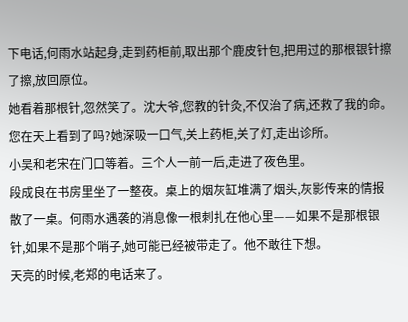下电话,何雨水站起身,走到药柜前,取出那个鹿皮针包,把用过的那根银针擦了擦,放回原位。
她看着那根针,忽然笑了。沈大爷,您教的针灸,不仅治了病,还救了我的命。您在天上看到了吗?她深吸一口气,关上药柜,关了灯,走出诊所。
小吴和老宋在门口等着。三个人一前一后,走进了夜色里。
段成良在书房里坐了一整夜。桌上的烟灰缸堆满了烟头,灰影传来的情报散了一桌。何雨水遇袭的消息像一根刺扎在他心里——如果不是那根银针,如果不是那个哨子,她可能已经被带走了。他不敢往下想。
天亮的时候,老郑的电话来了。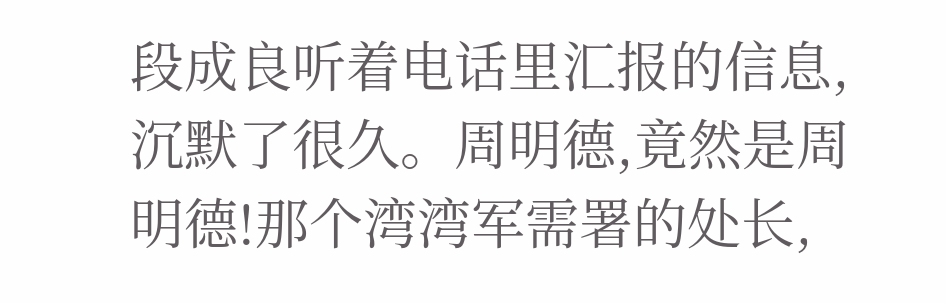段成良听着电话里汇报的信息,沉默了很久。周明德,竟然是周明德!那个湾湾军需署的处长,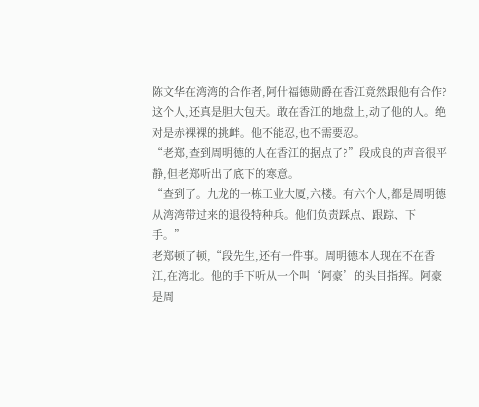陈文华在湾湾的合作者,阿什福德勋爵在香江竟然跟他有合作?
这个人,还真是胆大包天。敢在香江的地盘上,动了他的人。绝对是赤裸裸的挑衅。他不能忍,也不需要忍。
“老郑,查到周明德的人在香江的据点了?”段成良的声音很平静,但老郑听出了底下的寒意。
“查到了。九龙的一栋工业大厦,六楼。有六个人,都是周明德从湾湾带过来的退役特种兵。他们负责踩点、跟踪、下手。”
老郑顿了顿,“段先生,还有一件事。周明德本人现在不在香江,在湾北。他的手下听从一个叫‘阿豪’的头目指挥。阿豪是周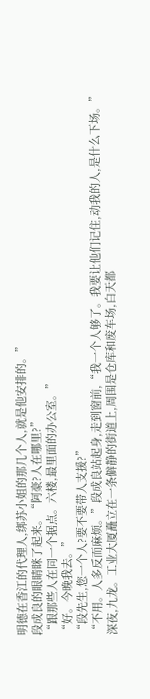明德在香江的代理人,绑苏小姐的那几个人,就是他安排的。”
段成良的眼睛眯了起来。“阿豪?人在哪里?”
“跟那些人在同一个据点。六楼,最里面的办公室。”
“好。今晚我去。”
“段先生,您一个人?要不要带人支援?”
“不用。人多反而麻烦。”段成良站起身,走到窗前,“我一个人够了。我要让他们记住,动我的人,是什么下场。”
深夜,九龙。工业大厦矗立在一条僻静的街道上,周围是仓库和废车场,白天都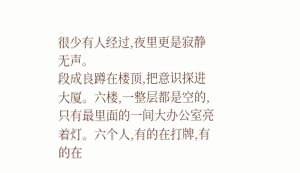很少有人经过,夜里更是寂静无声。
段成良蹲在楼顶,把意识探进大厦。六楼,一整层都是空的,只有最里面的一间大办公室亮着灯。六个人,有的在打牌,有的在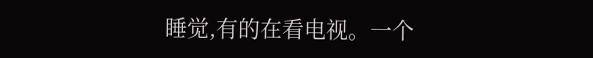睡觉,有的在看电视。一个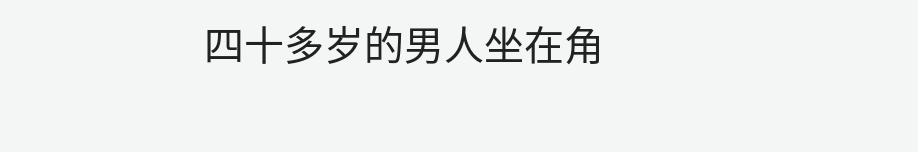四十多岁的男人坐在角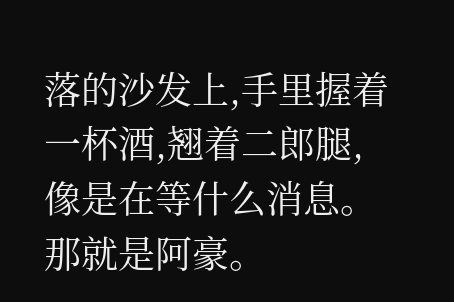落的沙发上,手里握着一杯酒,翘着二郎腿,像是在等什么消息。那就是阿豪。